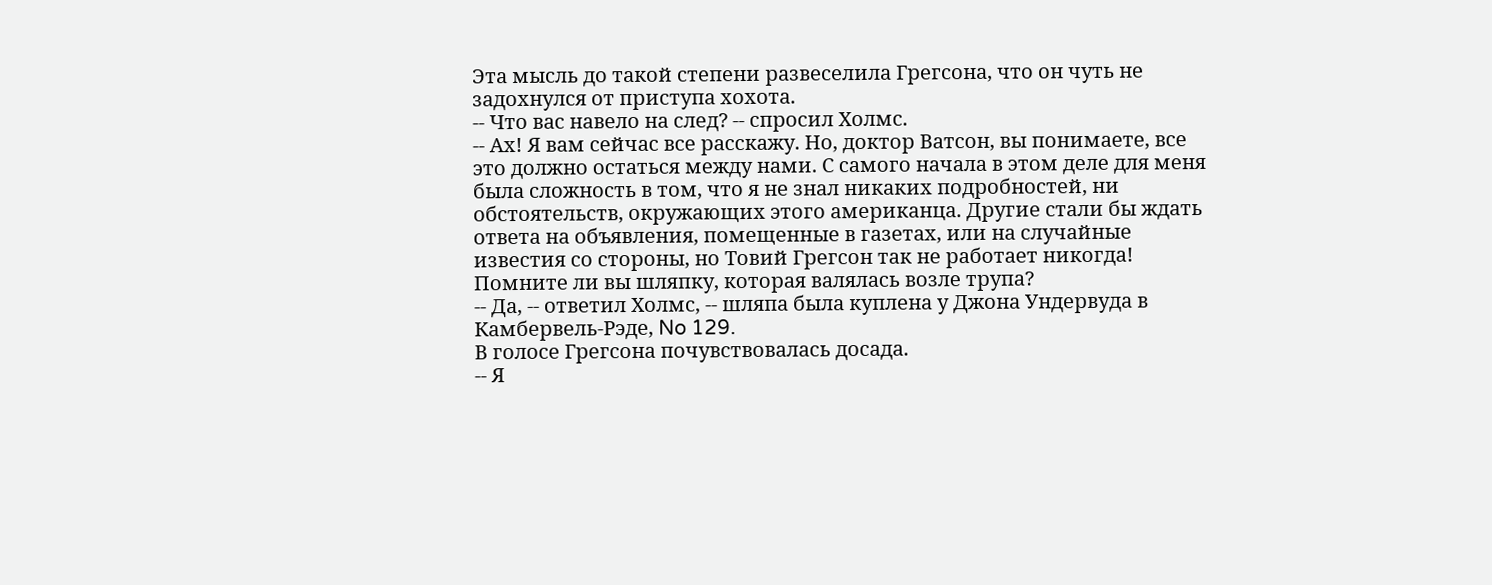Эта мысль до такой степени развеселила Грегсона, что он чуть не задохнулся от приступа хохота.
-- Что вас навело на след? -- спросил Холмс.
-- Ах! Я вам сейчас все расскажу. Но, доктор Ватсон, вы понимаете, все это должно остаться между нами. С самого начала в этом деле для меня была сложность в том, что я не знал никаких подробностей, ни обстоятельств, окружающих этого американца. Другие стали бы ждать ответа на объявления, помещенные в газетах, или на случайные известия со стороны, но Товий Грегсон так не работает никогда! Помните ли вы шляпку, которая валялась возле трупа?
-- Да, -- ответил Холмс, -- шляпа была куплена у Джона Ундервуда в Камбервель-Рэде, No 129.
В голосе Грегсона почувствовалась досада.
-- Я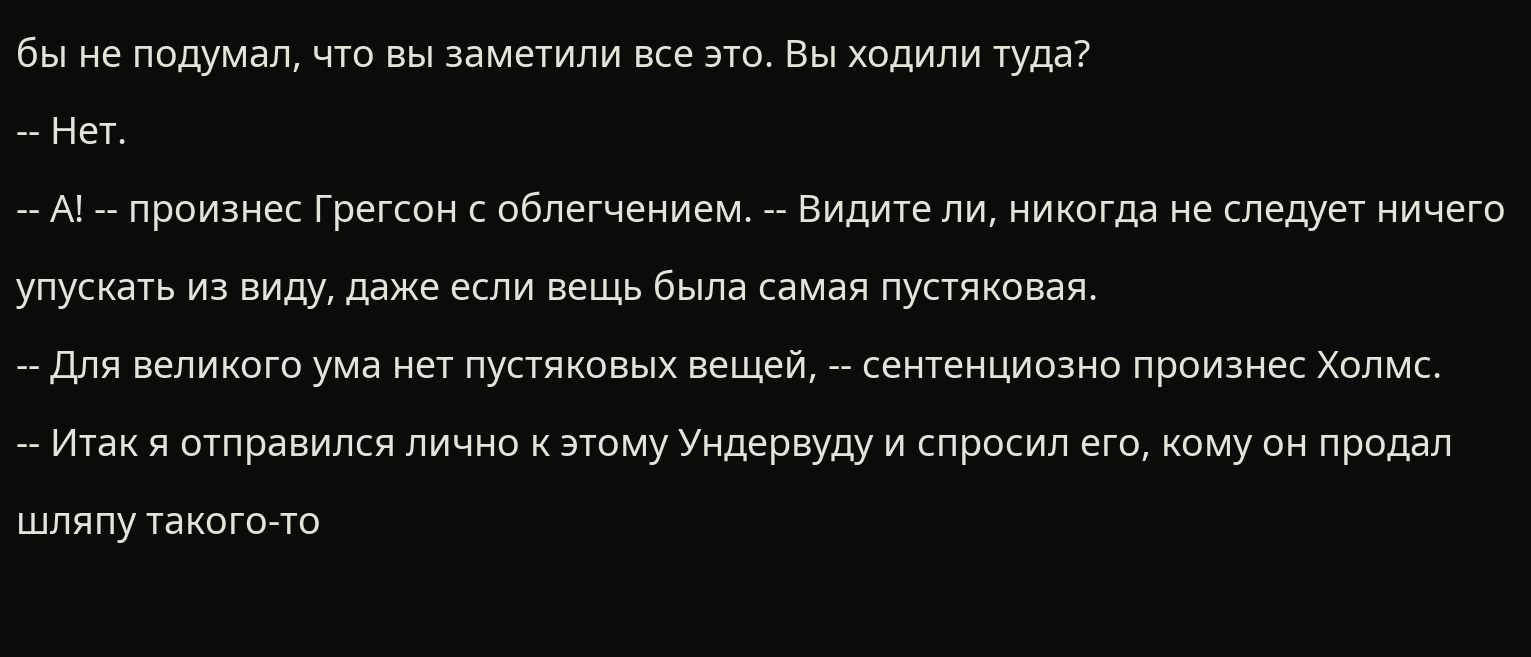бы не подумал, что вы заметили все это. Вы ходили туда?
-- Нет.
-- А! -- произнес Грегсон с облегчением. -- Видите ли, никогда не следует ничего упускать из виду, даже если вещь была самая пустяковая.
-- Для великого ума нет пустяковых вещей, -- сентенциозно произнес Холмс.
-- Итак я отправился лично к этому Ундервуду и спросил его, кому он продал шляпу такого-то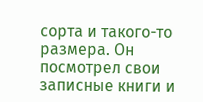сорта и такого-то размера. Он посмотрел свои записные книги и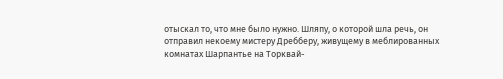отыскал то, что мне было нужно. Шляпу, о которой шла речь, он отправил некоему мистеру Дребберу, живущему в меблированных комнатах Шарпантье на Торквай-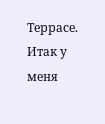Террасе. Итак у меня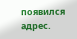появился адрес.